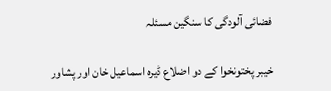فضائی آلودگی کا سنگین مسئلہ

خیبر پختونخوا کے دو اضلاع ڈیرہ اسماعیل خان اور پشاور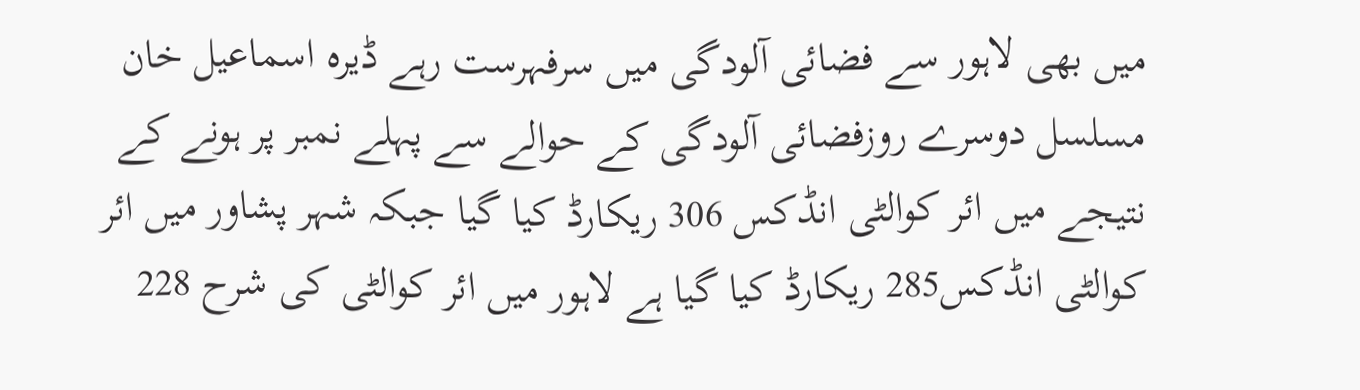میں بھی لاہور سے فضائی آلودگی میں سرفہرست رہے ڈیرہ اسماعیل خان مسلسل دوسرے روزفضائی آلودگی کے حوالے سے پہلے نمبر پر ہونے کے نتیجے میں ائر کوالٹی انڈکس 306 ریکارڈ کیا گیا جبکہ شہر پشاور میں ائر کوالٹی انڈکس285 ریکارڈ کیا گیا ہے لاہور میں ائر کوالٹی کی شرح 228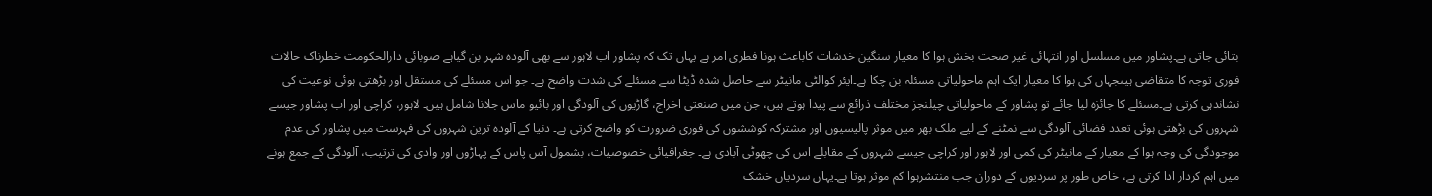بتائی جاتی ہے۔پشاور میں مسلسل اور انتہائی غیر صحت بخش ہوا کا معیار سنگین خدشات کاباعث ہونا فطری امر ہے یہاں تک کہ پشاور اب لاہور سے بھی آلودہ شہر بن گیاہے صوبائی دارالحکومت خطرناک حالات فوری توجہ کا متقاضی ہیںجہاں کی ہوا کا معیار ایک اہم ماحولیاتی مسئلہ بن چکا ہے۔ایئر کوالٹی مانیٹر سے حاصل شدہ ڈیٹا سے مسئلے کی شدت واضح ہے۔ جو اس مسئلے کی مستقل اور بڑھتی ہوئی نوعیت کی نشاندہی کرتی ہے۔مسئلے کا جائزہ لیا جائے تو پشاور کے ماحولیاتی چیلنجز مختلف ذرائع سے پیدا ہوتے ہیں، جن میں صنعتی اخراج، گاڑیوں کی آلودگی اور بائیو ماس جلانا شامل ہیں۔ لاہور، کراچی اور اب پشاور جیسے شہروں کی بڑھتی ہوئی تعدد فضائی آلودگی سے نمٹنے کے لیے ملک بھر میں موثر پالیسیوں اور مشترکہ کوششوں کی فوری ضرورت کو واضح کرتی ہے۔ دنیا کے آلودہ ترین شہروں کی فہرست میں پشاور کی عدم موجودگی کی وجہ ہوا کے معیار کے مانیٹر کی کمی اور لاہور اور کراچی جیسے شہروں کے مقابلے اس کی چھوٹی آبادی ہے۔ جغرافیائی خصوصیات، بشمول آس پاس کے پہاڑوں اور وادی کی ترتیب، آلودگی کے جمع ہونے میں اہم کردار ادا کرتی ہے، خاص طور پر سردیوں کے دوران جب منتشرہوا کم موثر ہوتا ہے۔یہاں سردیاں خشک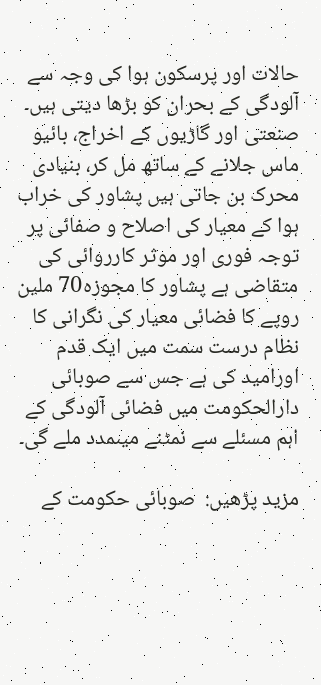حالات اور پرسکون ہوا کی وجہ سے آلودگی کے بحران کو بڑھا دیتی ہیں۔ صنعتی اور گاڑیوں کے اخراج، بائیو ماس جلانے کے ساتھ مل کر، بنیادی محرک بن جاتی ہیں پشاور کی خراب ہوا کے معیار کی اصلاح و صفائی پر توجہ فوری اور موثر کارروائی کی متقاضی ہے پشاور کا مجوزہ70 ملین روپے کا فضائی معیار کی نگرانی کا نظام درست سمت میں ایک قدم اورامید کی ہے جس سے صوبائی دارالحکومت میں فضائی آلودگی کے اہم مسئلے سے نمٹنے میںمدد ملے گی۔

مزید پڑھیں:  صوبائی حکومت کے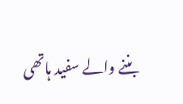بننے والے سفید ہاتھی